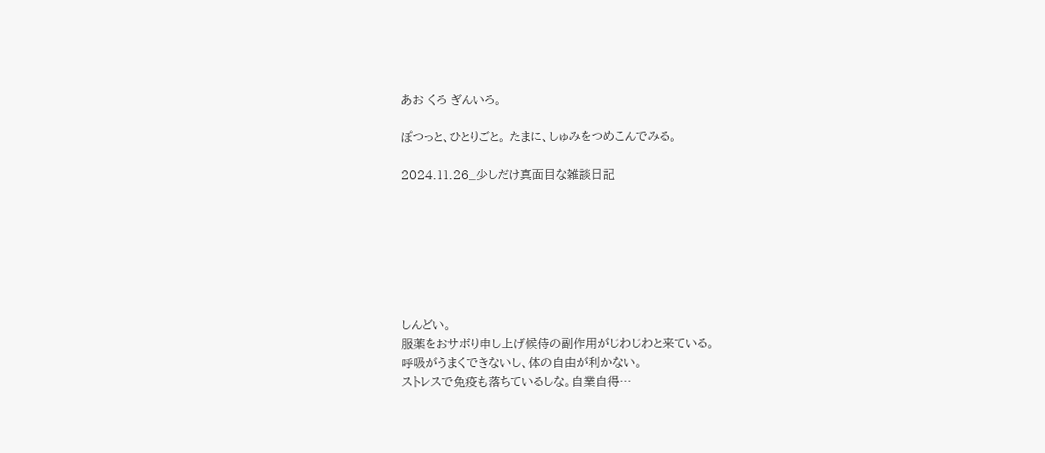あお くろ ぎんいろ。

ぽつっと、ひとりごと。 たまに、しゅみをつめこんでみる。

2024.11.26_少しだけ真面目な雑談日記







しんどい。
服薬をおサボり申し上げ候侍の副作用がじわじわと来ている。
呼吸がうまくできないし、体の自由が利かない。
ストレスで免疫も落ちているしな。自業自得…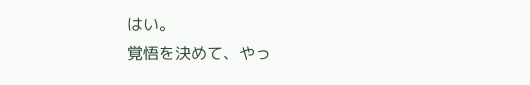はい。
覚悟を決めて、やっ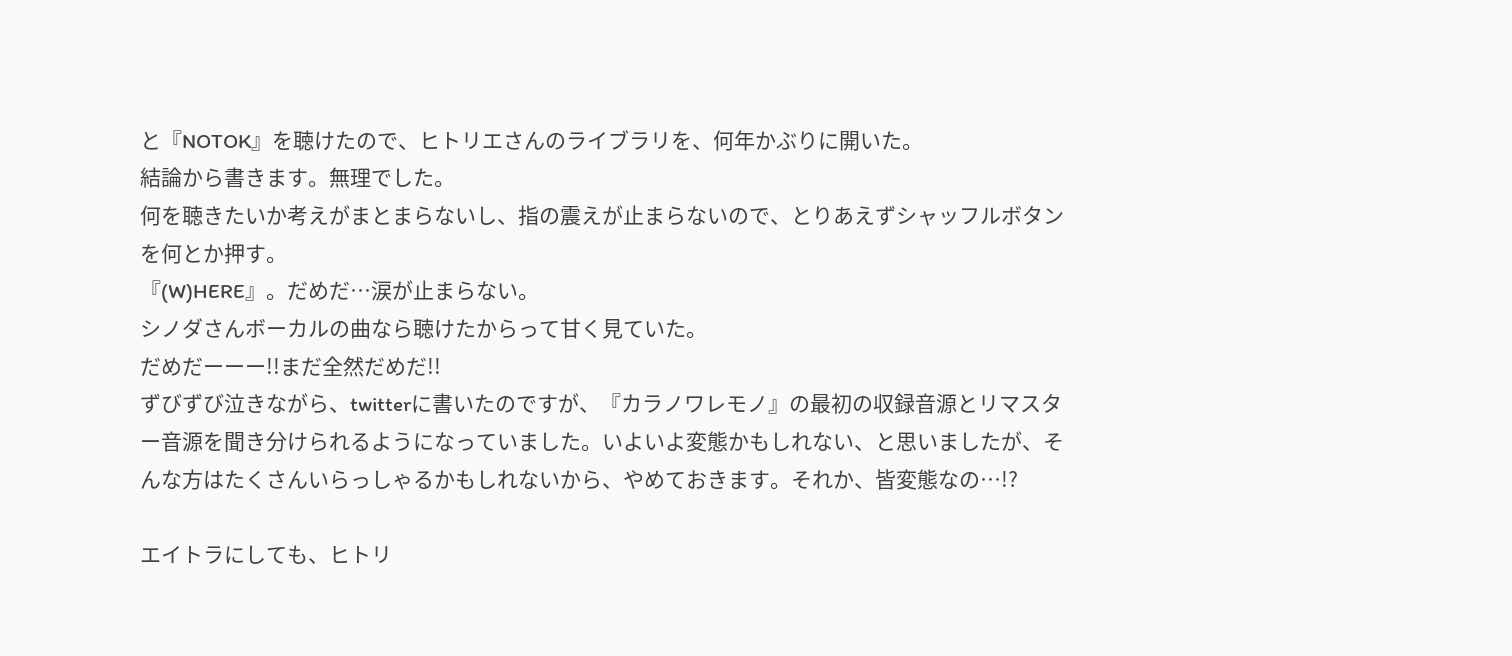と『NOTOK』を聴けたので、ヒトリエさんのライブラリを、何年かぶりに開いた。
結論から書きます。無理でした。
何を聴きたいか考えがまとまらないし、指の震えが止まらないので、とりあえずシャッフルボタンを何とか押す。
『(W)HERE』。だめだ…涙が止まらない。
シノダさんボーカルの曲なら聴けたからって甘く見ていた。
だめだーーー!!まだ全然だめだ!!
ずびずび泣きながら、twitterに書いたのですが、『カラノワレモノ』の最初の収録音源とリマスター音源を聞き分けられるようになっていました。いよいよ変態かもしれない、と思いましたが、そんな方はたくさんいらっしゃるかもしれないから、やめておきます。それか、皆変態なの…!?

エイトラにしても、ヒトリ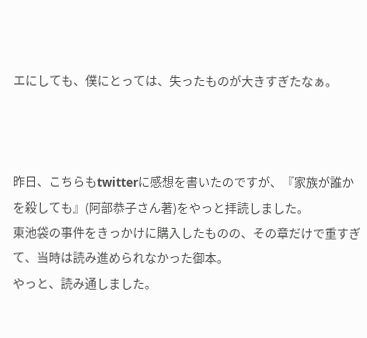エにしても、僕にとっては、失ったものが大きすぎたなぁ。



昨日、こちらもtwitterに感想を書いたのですが、『家族が誰かを殺しても』(阿部恭子さん著)をやっと拝読しました。
東池袋の事件をきっかけに購入したものの、その章だけで重すぎて、当時は読み進められなかった御本。
やっと、読み通しました。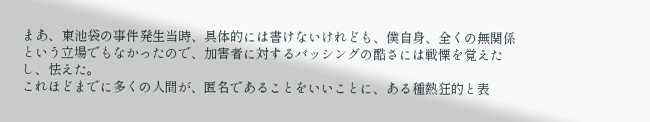まあ、東池袋の事件発生当時、具体的には書けないけれども、僕自身、全くの無関係という立場でもなかったので、加害者に対するバッシングの酷さには戦慄を覚えたし、怯えた。
これほどまでに多くの人間が、匿名であることをいいことに、ある種熱狂的と表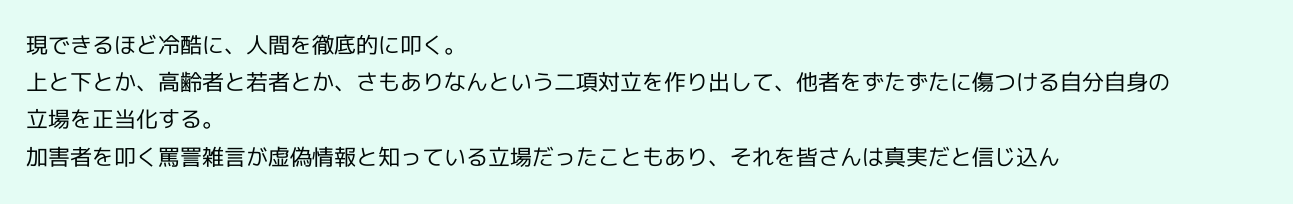現できるほど冷酷に、人間を徹底的に叩く。
上と下とか、高齢者と若者とか、さもありなんという二項対立を作り出して、他者をずたずたに傷つける自分自身の立場を正当化する。
加害者を叩く罵詈雑言が虚偽情報と知っている立場だったこともあり、それを皆さんは真実だと信じ込ん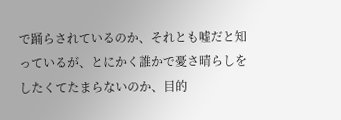で踊らされているのか、それとも嘘だと知っているが、とにかく誰かで憂さ晴らしをしたくてたまらないのか、目的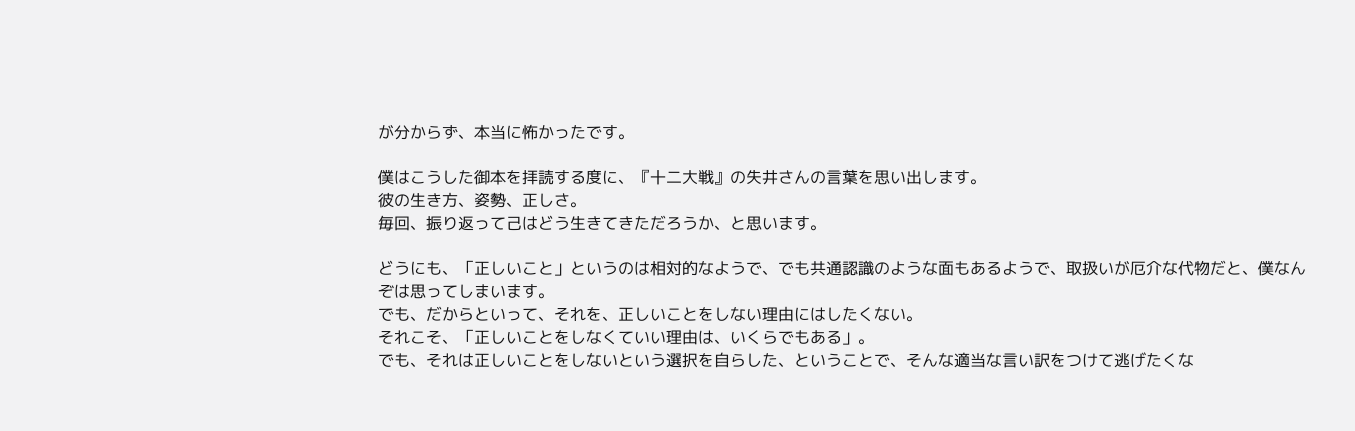が分からず、本当に怖かったです。

僕はこうした御本を拝読する度に、『十二大戦』の失井さんの言葉を思い出します。
彼の生き方、姿勢、正しさ。
毎回、振り返って己はどう生きてきただろうか、と思います。

どうにも、「正しいこと」というのは相対的なようで、でも共通認識のような面もあるようで、取扱いが厄介な代物だと、僕なんぞは思ってしまいます。
でも、だからといって、それを、正しいことをしない理由にはしたくない。
それこそ、「正しいことをしなくていい理由は、いくらでもある」。
でも、それは正しいことをしないという選択を自らした、ということで、そんな適当な言い訳をつけて逃げたくな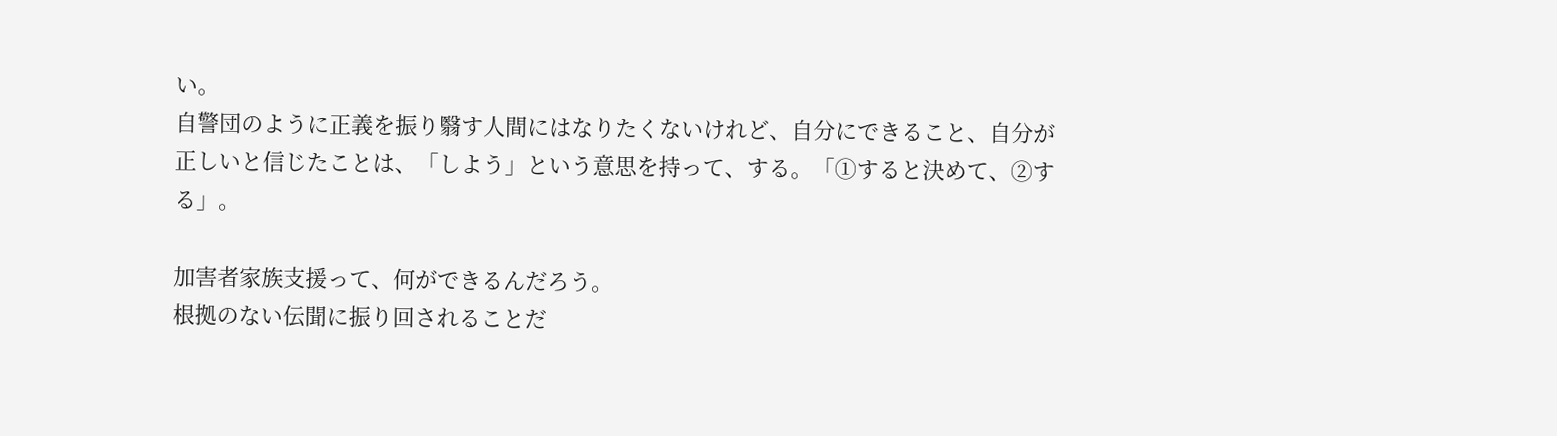い。
自警団のように正義を振り翳す人間にはなりたくないけれど、自分にできること、自分が正しいと信じたことは、「しよう」という意思を持って、する。「①すると決めて、②する」。

加害者家族支援って、何ができるんだろう。
根拠のない伝聞に振り回されることだ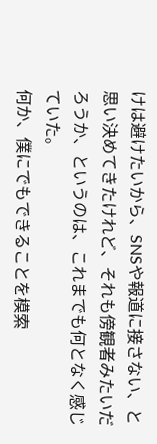けは避けたいから、SNSや報道に接さない、と思い決めてきたけれど、それも傍観者みたいだろうか、というのは、これまでも何となく感じていた。
何か、僕にでもできることを模索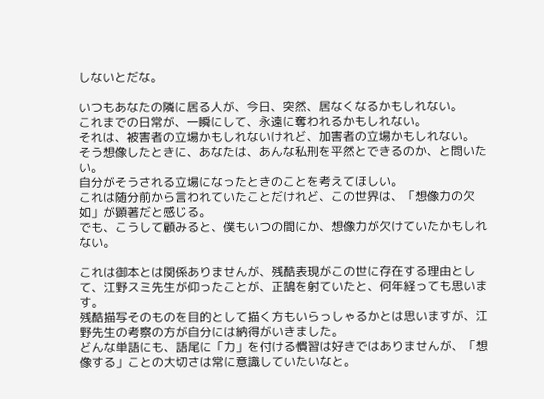しないとだな。

いつもあなたの隣に居る人が、今日、突然、居なくなるかもしれない。
これまでの日常が、一瞬にして、永遠に奪われるかもしれない。
それは、被害者の立場かもしれないけれど、加害者の立場かもしれない。
そう想像したときに、あなたは、あんな私刑を平然とできるのか、と問いたい。
自分がそうされる立場になったときのことを考えてほしい。
これは随分前から言われていたことだけれど、この世界は、「想像力の欠如」が顕著だと感じる。
でも、こうして顧みると、僕もいつの間にか、想像力が欠けていたかもしれない。

これは御本とは関係ありませんが、残酷表現がこの世に存在する理由として、江野スミ先生が仰ったことが、正鵠を射ていたと、何年経っても思います。
残酷描写そのものを目的として描く方もいらっしゃるかとは思いますが、江野先生の考察の方が自分には納得がいきました。
どんな単語にも、語尾に「力」を付ける慣習は好きではありませんが、「想像する」ことの大切さは常に意識していたいなと。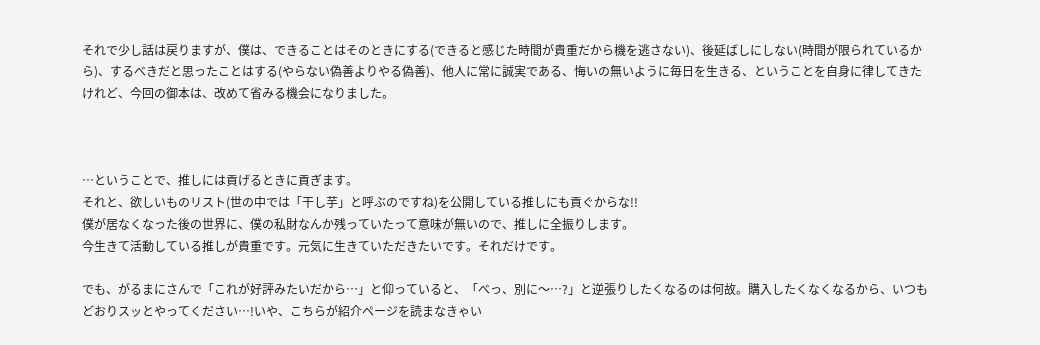それで少し話は戻りますが、僕は、できることはそのときにする(できると感じた時間が貴重だから機を逃さない)、後延ばしにしない(時間が限られているから)、するべきだと思ったことはする(やらない偽善よりやる偽善)、他人に常に誠実である、悔いの無いように毎日を生きる、ということを自身に律してきたけれど、今回の御本は、改めて省みる機会になりました。



…ということで、推しには貢げるときに貢ぎます。
それと、欲しいものリスト(世の中では「干し芋」と呼ぶのですね)を公開している推しにも貢ぐからな!!
僕が居なくなった後の世界に、僕の私財なんか残っていたって意味が無いので、推しに全振りします。
今生きて活動している推しが貴重です。元気に生きていただきたいです。それだけです。

でも、がるまにさんで「これが好評みたいだから…」と仰っていると、「べっ、別に〜…?」と逆張りしたくなるのは何故。購入したくなくなるから、いつもどおりスッとやってください…!いや、こちらが紹介ページを読まなきゃい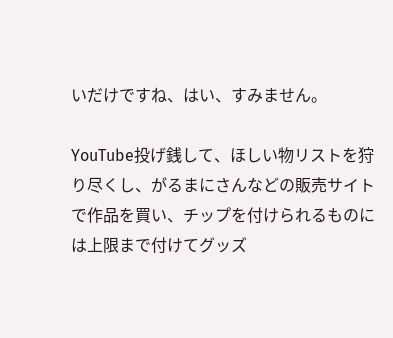いだけですね、はい、すみません。

YouTube投げ銭して、ほしい物リストを狩り尽くし、がるまにさんなどの販売サイトで作品を買い、チップを付けられるものには上限まで付けてグッズ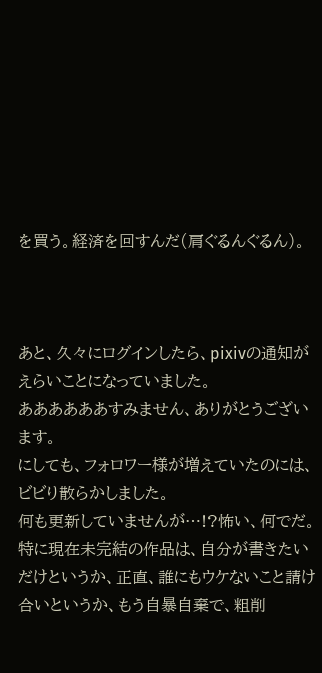を買う。経済を回すんだ(肩ぐるんぐるん)。



あと、久々にログインしたら、pixivの通知がえらいことになっていました。
ああああああすみません、ありがとうございます。
にしても、フォロワー様が増えていたのには、ビビり散らかしました。
何も更新していませんが…!?怖い、何でだ。
特に現在未完結の作品は、自分が書きたいだけというか、正直、誰にもウケないこと請け合いというか、もう自暴自棄で、粗削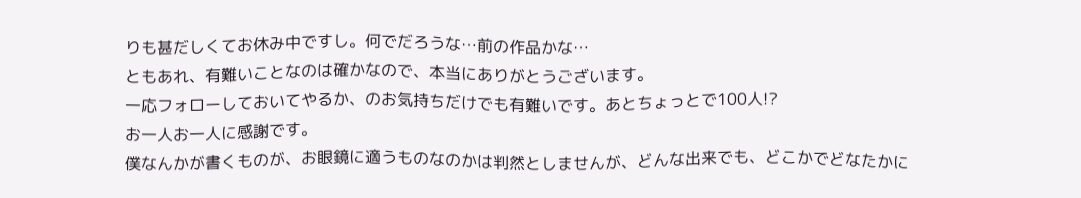りも甚だしくてお休み中ですし。何でだろうな…前の作品かな…
ともあれ、有難いことなのは確かなので、本当にありがとうございます。
一応フォローしておいてやるか、のお気持ちだけでも有難いです。あとちょっとで100人!?
お一人お一人に感謝です。
僕なんかが書くものが、お眼鏡に適うものなのかは判然としませんが、どんな出来でも、どこかでどなたかに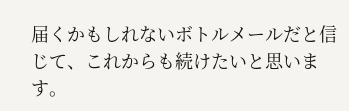届くかもしれないボトルメールだと信じて、これからも続けたいと思います。